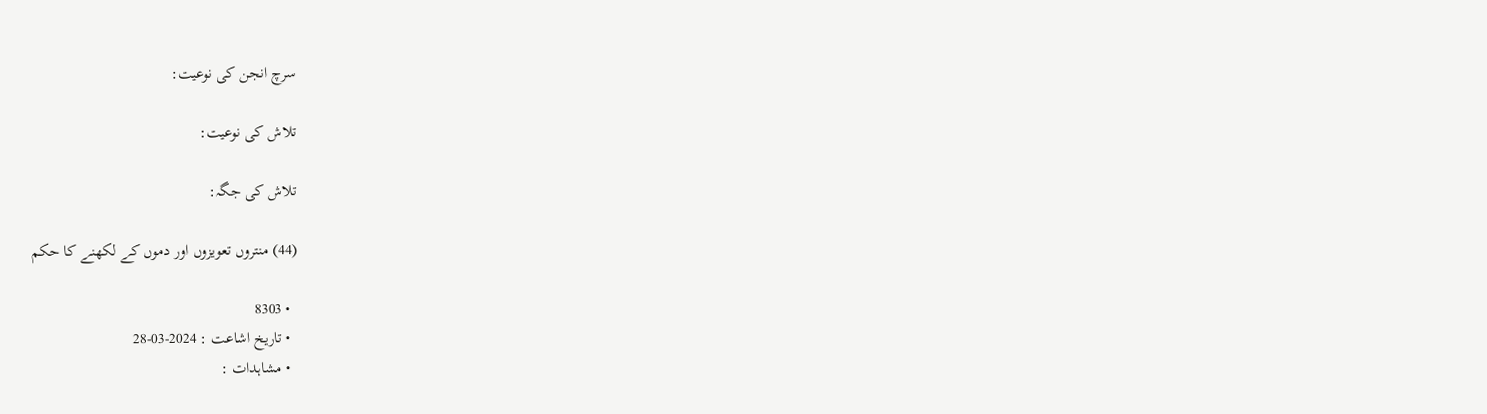سرچ انجن کی نوعیت:

تلاش کی نوعیت:

تلاش کی جگہ:

(44) منتروں تعویزوں اور دموں کے لکھنے کا حکم

  • 8303
  • تاریخ اشاعت : 2024-03-28
  • مشاہدات :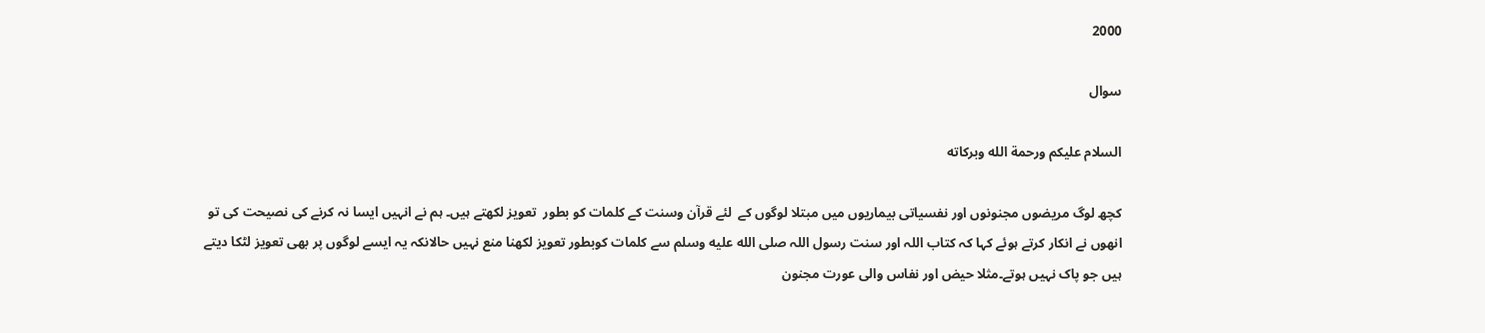2000

سوال

السلام عليكم ورحمة الله وبركاته

کچھ لوگ مریضوں مجنونوں اور نفسیاتی بیماریوں میں مبتلا لوگوں کے  لئے قرآن وسنت کے کلمات کو بطور  تعویز لکھتے ہیں۔ ہم نے انہیں ایسا نہ کرنے کی نصیحت کی تو انھوں نے انکار کرتے ہوئے کہا کہ کتاب اللہ اور سنت رسول اللہ صلى الله عليه وسلم سے کلمات کوبطور تعویز لکھنا منع نہیں حالانکہ یہ ایسے لوگوں پر بھی تعویز لٹکا دیتے ہیں جو پاک نہیں ہوتے۔مثلا حیض اور نفاس والی عورت مجنون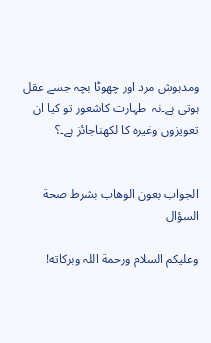ومدہوش مرد اور چھوٹا بچہ جسے عقل ہوتی ہے۔نہ  طہارت کاشعور تو کیا ان تعویزوں وغیرہ کا لکھناجائز ہے۔؟


الجواب بعون الوهاب بشرط صحة السؤال

وعلیکم السلام ورحمة اللہ وبرکاته!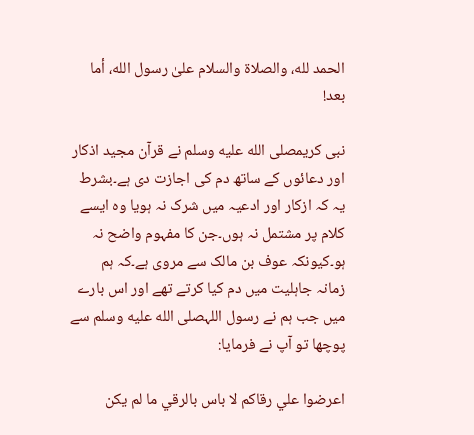الحمد لله، والصلاة والسلام علىٰ رسول الله، أما بعد!

نبی کریمصلى الله عليه وسلم نے قرآن مجید اذکار اور دعائوں کے ساتھ دم کی اجازت دی ہے۔بشرط یہ کہ ازکار اور ادعیہ میں شرک نہ ہویا وہ ایسے کلام پر مشتمل نہ ہوں۔جن کا مفہوم واضح نہ ہو۔کیونکہ عوف بن مالک سے مروی ہے۔کہ ہم زمانہ جاہلیت میں دم کیا کرتے تھے اور اس بارے میں جب ہم نے رسول اللہصلى الله عليه وسلم سے پوچھا تو آپ نے فرمایا:

اعرضوا علي رقاكم لا باس بالرقي ما لم يكن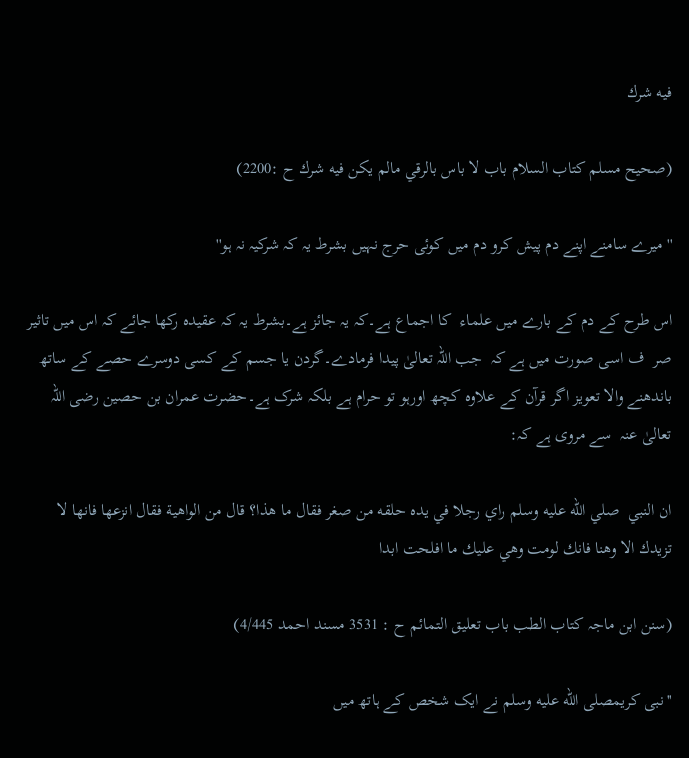فيه شرك

(صحيح مسلم كتاب السلام باب لا باس بالرقي مالم يكن فيه شرك ح :2200)

''میرے سامنے اپنے دم پیش کرو دم میں کوئی حرج نہیں بشرط یہ کہ شرکیہ نہ ہو''

اس طرح کے دم کے بارے میں علماء  کا اجماع ہے۔کہ یہ جائز ہے۔بشرط یہ کہ عقیدہ رکھا جائے کہ اس میں تاثیر صر  ف اسی صورت میں ہے کہ  جب اللہ تعالیٰ پیدا فرمادے۔گردن یا جسم کے کسی دوسرے حصے کے ساتھ باندھنے والا تعویز اگر قرآن کے علاوہ کچھ اورہو تو حرام ہے بلکہ شرک ہے۔حضرت عمران بن حصین رضی اللہ تعالیٰ عنہ  سے مروی ہے کہ:

ان النبي  صلي الله عليه وسلم راي رجلا في يده حلقه من صغر فقال ما هذا؟ قال من الواهية فقال انزعها فانها لا تزيدك الا وهنا فانك لومت وهي عليك ما افلحت ابدا

(سنن ابن ماجہ کتاب الطب باب تعلیق التمائم ح : 3531 مسند احمد 4/445)

''نبی کریمصلى الله عليه وسلم نے ایک شخص کے ہاتھ میں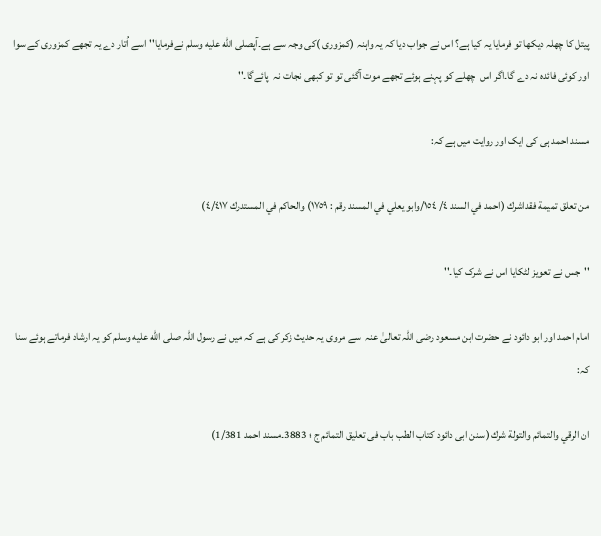پیتل کا چھلہ دیکھا تو فرمایا یہ کیا ہے؟ اس نے جواب دیا کہ یہ واہنہ (کمزوری )کی وجہ سے ہے۔آپصلى الله عليه وسلم نےفرمایا''اسے اُتار دے یہ تجھے کمزوری کے سوا اور کوئی فائدہ نہ دے گا۔اگر اس  چھلے کو پہنے ہوئے تجھے موت آگئی تو تو کبھی نجات نہ  پائےگا۔''

مسند احمد ہی کی ایک اور روایت میں ہے کہ:

من تعلق تميمة فقداشرك (احمد في السند ٤/ ١٥٤/وابو يعلي في المسند رقم : ١٧٥٩) والحاكم في المستدرك ٤/٤١٧)

''جس نے تعویز لٹکایا اس نے شرک کیا۔''

امام احمد اور ابو دائود نے حضرت ابن مسعود رضی اللہ تعالیٰ عنہ  سے مروی یہ حدیث زکر کی ہے کہ میں نے رسول اللہ صلى الله عليه وسلم کو یہ ارشاد فرماتے ہوئے سنا کہ:

ان الرقي والتمائم والتولة شرك( سنن ابی دائود کتاب الطب باب فی تعلیق التمائم ج ؛ 3883۔مسند احمد 1/381)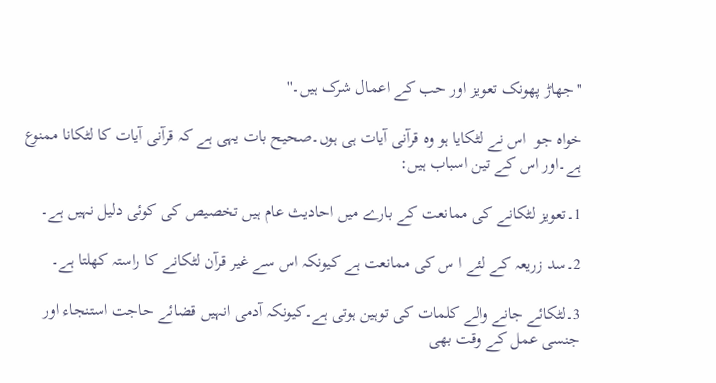''جھاڑ پھونک تعویز اور حب کے اعمال شرک ہیں۔''

خواہ جو  اس نے لٹکایا ہو وہ قرآنی آیات ہی ہوں۔صحیح بات یہی ہے کہ قرآنی آیات کا لٹکانا ممنوع ہے۔اور اس کے تین اسباب ہیں:

1۔تعویز لٹکانے کی ممانعت کے بارے میں احادیث عام ہیں تخصیص کی کوئی دلیل نہیں ہے۔

2۔سد زریعہ کے لئے ا س کی ممانعت ہے کیونکہ اس سے غیر قرآن لٹکانے کا راستہ کھلتا ہے۔

3۔لٹکائے جانے والے کلمات کی توہین ہوتی ہے۔کیونکہ آدمی انہیں قضائے حاجت استنجاء اور جنسی عمل کے وقت بھی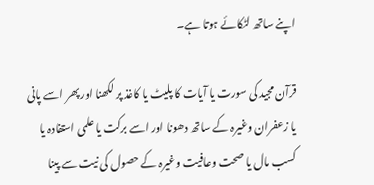اپنے ساتھ لٹکائے ہوتا ہے۔

قرآن مجید کی سورت یا آیات کا پلیٹ یا کاغذ پر لکھنا اور پھر اسے پانی یا زعفران وغیرہ کے ساتھ دھونا اور اسے برکت یا علمی استفادہ یا کسب مال یا صحت وعافیت وغیرہ کے حصول کی نیت سے پینا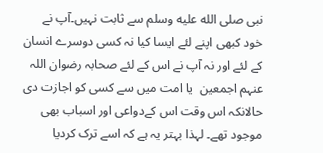نبی صلى الله عليه وسلم سے ثابت نہیں۔آپ نے خود کبھی اپنے لئے ایسا کیا نہ کسی دوسرے انسان کے لئے اور نہ آپ نے اس کے لئے صحابہ رضوان اللہ عنہم اجمعین  یا امت میں سے کسی کو اجازت دی حالانکہ اس وقت اس کےدواعی اور اسباب بھی موجود تھے۔ لہذا بہتر یہ ہے کہ اسے ترک کردیا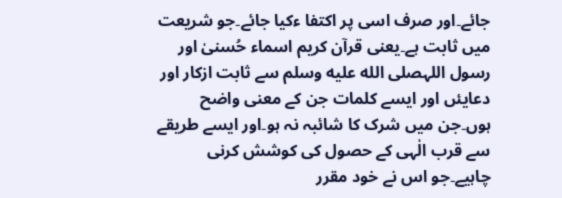جائے۔اور صرف اسی پر اکتفا ءکیا جائے۔جو شریعت میں ثابت ہے۔یعنی قرآن کریم اسماء حُسنیٰ اور رسول اللہصلى الله عليه وسلم سے ثابت ازکار اور دعایئں اور ایسے کلمات جن کے معنی واضح ہوں۔جن میں شرک کا شائبہ نہ ہو۔اور ایسے طریقے سے قرب الٰہی کے حصول کی کوشش کرنی چاہیے۔جو اس نے خود مقرر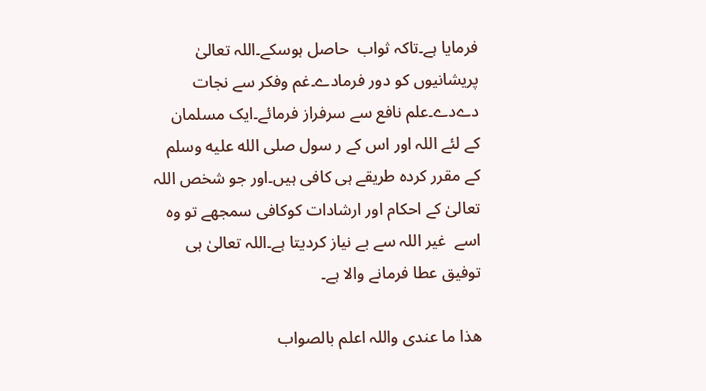فرمایا ہے۔تاکہ ثواب  حاصل ہوسکے۔اللہ تعالیٰ پریشانیوں کو دور فرمادے۔غم وفکر سے نجات دےدے۔علم نافع سے سرفراز فرمائے۔ایک مسلمان کے لئے اللہ اور اس کے ر سول صلى الله عليه وسلم کے مقرر کردہ طریقے ہی کافی ہیں۔اور جو شخص اللہ تعالیٰ کے احکام اور ارشادات کوکافی سمجھے تو وہ اسے  غیر اللہ سے بے نیاز کردیتا ہے۔اللہ تعالیٰ ہی توفیق عطا فرمانے والا ہے۔

ھذا ما عندی واللہ اعلم بالصواب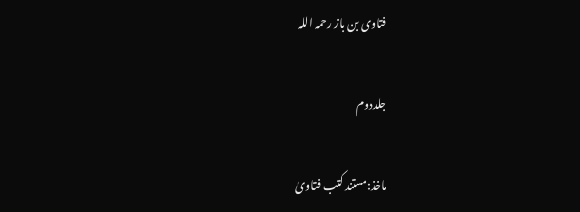فتاوی بن باز رحمہ اللہ

جلددوم

ماخذ:مستند کتب فتاویٰ